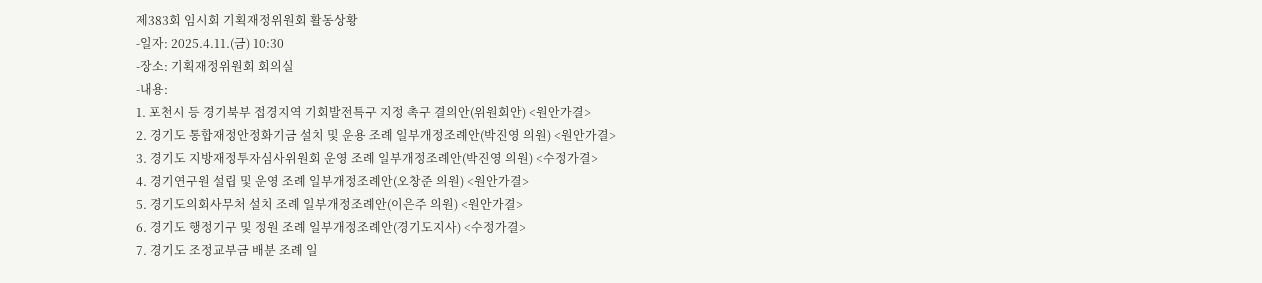제383회 임시회 기획재정위원회 활동상황
-일자: 2025.4.11.(금) 10:30
-장소: 기획재정위원회 회의실
-내용:
1. 포천시 등 경기북부 접경지역 기회발전특구 지정 촉구 결의안(위원회안) <원안가결>
2. 경기도 통합재정안정화기금 설치 및 운용 조례 일부개정조례안(박진영 의원) <원안가결>
3. 경기도 지방재정투자심사위원회 운영 조례 일부개정조례안(박진영 의원) <수정가결>
4. 경기연구원 설립 및 운영 조례 일부개정조례안(오창준 의원) <원안가결>
5. 경기도의회사무처 설치 조례 일부개정조례안(이은주 의원) <원안가결>
6. 경기도 행정기구 및 정원 조례 일부개정조례안(경기도지사) <수정가결>
7. 경기도 조정교부금 배분 조례 일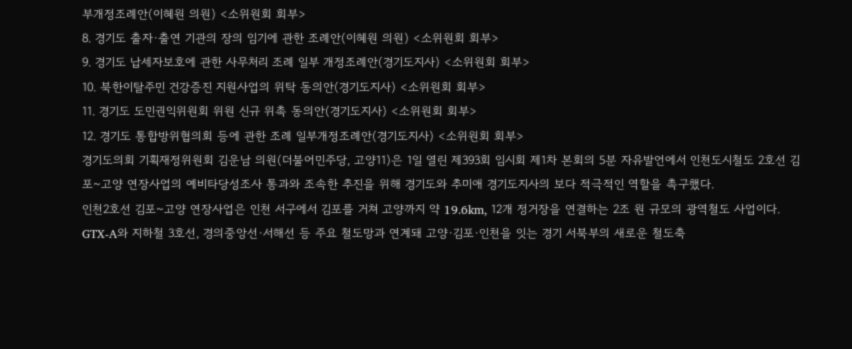부개정조례안(이혜원 의원) <소위원회 회부>
8. 경기도 출자·출연 기관의 장의 임기에 관한 조례안(이혜원 의원) <소위원회 회부>
9. 경기도 납세자보호에 관한 사무처리 조례 일부 개정조례안(경기도지사) <소위원회 회부>
10. 북한이탈주민 건강증진 지원사업의 위탁 동의안(경기도지사) <소위원회 회부>
11. 경기도 도민권익위원회 위원 신규 위촉 동의안(경기도지사) <소위원회 회부>
12. 경기도 통합방위협의회 등에 관한 조례 일부개정조례안(경기도지사) <소위원회 회부>
경기도의회 기획재정위원회 김운남 의원(더불어민주당, 고양11)은 1일 열린 제393회 임시회 제1차 본회의 5분 자유발언에서 인천도시철도 2호선 김포~고양 연장사업의 예비타당성조사 통과와 조속한 추진을 위해 경기도와 추미애 경기도지사의 보다 적극적인 역할을 촉구했다.
인천2호선 김포~고양 연장사업은 인천 서구에서 김포를 거쳐 고양까지 약 19.6km, 12개 정거장을 연결하는 2조 원 규모의 광역철도 사업이다. GTX-A와 지하철 3호선, 경의중앙선·서해선 등 주요 철도망과 연계돼 고양·김포·인천을 잇는 경기 서북부의 새로운 철도축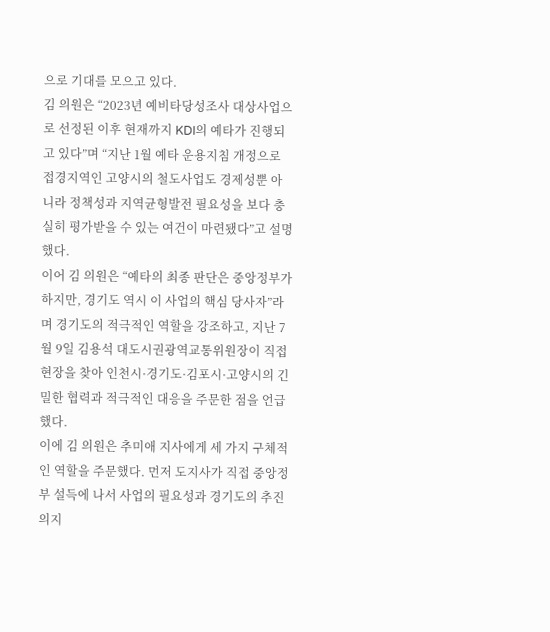으로 기대를 모으고 있다.
김 의원은 “2023년 예비타당성조사 대상사업으로 선정된 이후 현재까지 KDI의 예타가 진행되고 있다”며 “지난 1월 예타 운용지침 개정으로 접경지역인 고양시의 철도사업도 경제성뿐 아니라 정책성과 지역균형발전 필요성을 보다 충실히 평가받을 수 있는 여건이 마련됐다”고 설명했다.
이어 김 의원은 “예타의 최종 판단은 중앙정부가 하지만, 경기도 역시 이 사업의 핵심 당사자”라며 경기도의 적극적인 역할을 강조하고, 지난 7월 9일 김용석 대도시권광역교통위원장이 직접 현장을 찾아 인천시·경기도·김포시·고양시의 긴밀한 협력과 적극적인 대응을 주문한 점을 언급했다.
이에 김 의원은 추미애 지사에게 세 가지 구체적인 역할을 주문했다. 먼저 도지사가 직접 중앙정부 설득에 나서 사업의 필요성과 경기도의 추진 의지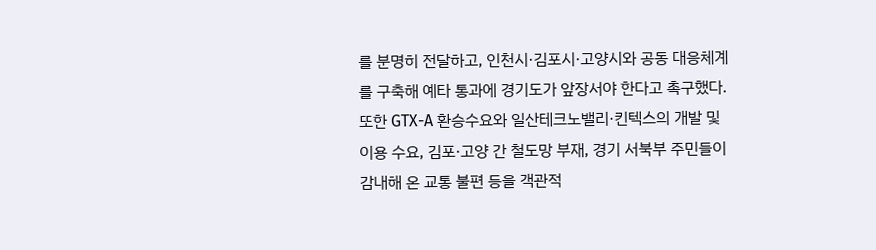를 분명히 전달하고, 인천시·김포시·고양시와 공동 대응체계를 구축해 예타 통과에 경기도가 앞장서야 한다고 촉구했다.
또한 GTX-A 환승수요와 일산테크노밸리·킨텍스의 개발 및 이용 수요, 김포·고양 간 철도망 부재, 경기 서북부 주민들이 감내해 온 교통 불편 등을 객관적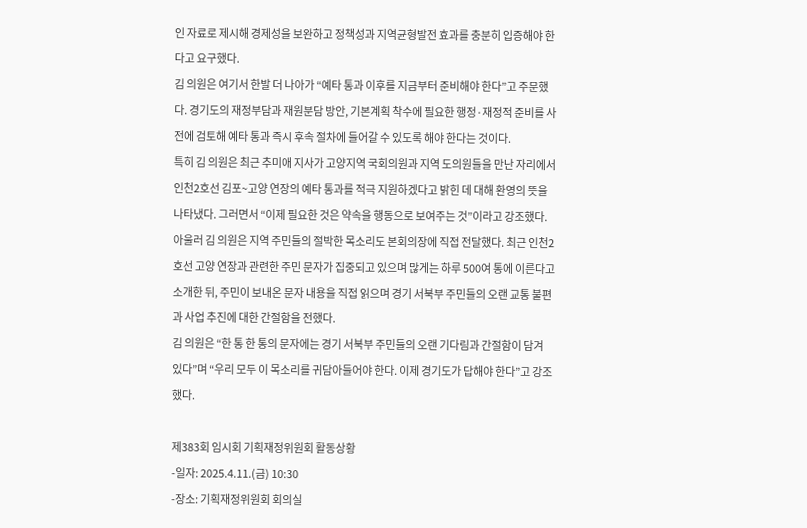인 자료로 제시해 경제성을 보완하고 정책성과 지역균형발전 효과를 충분히 입증해야 한다고 요구했다.
김 의원은 여기서 한발 더 나아가 “예타 통과 이후를 지금부터 준비해야 한다”고 주문했다. 경기도의 재정부담과 재원분담 방안, 기본계획 착수에 필요한 행정·재정적 준비를 사전에 검토해 예타 통과 즉시 후속 절차에 들어갈 수 있도록 해야 한다는 것이다.
특히 김 의원은 최근 추미애 지사가 고양지역 국회의원과 지역 도의원들을 만난 자리에서 인천2호선 김포~고양 연장의 예타 통과를 적극 지원하겠다고 밝힌 데 대해 환영의 뜻을 나타냈다. 그러면서 “이제 필요한 것은 약속을 행동으로 보여주는 것”이라고 강조했다.
아울러 김 의원은 지역 주민들의 절박한 목소리도 본회의장에 직접 전달했다. 최근 인천2호선 고양 연장과 관련한 주민 문자가 집중되고 있으며 많게는 하루 500여 통에 이른다고 소개한 뒤, 주민이 보내온 문자 내용을 직접 읽으며 경기 서북부 주민들의 오랜 교통 불편과 사업 추진에 대한 간절함을 전했다.
김 의원은 “한 통 한 통의 문자에는 경기 서북부 주민들의 오랜 기다림과 간절함이 담겨 있다”며 “우리 모두 이 목소리를 귀담아들어야 한다. 이제 경기도가 답해야 한다”고 강조했다.

제383회 임시회 기획재정위원회 활동상황
-일자: 2025.4.11.(금) 10:30
-장소: 기획재정위원회 회의실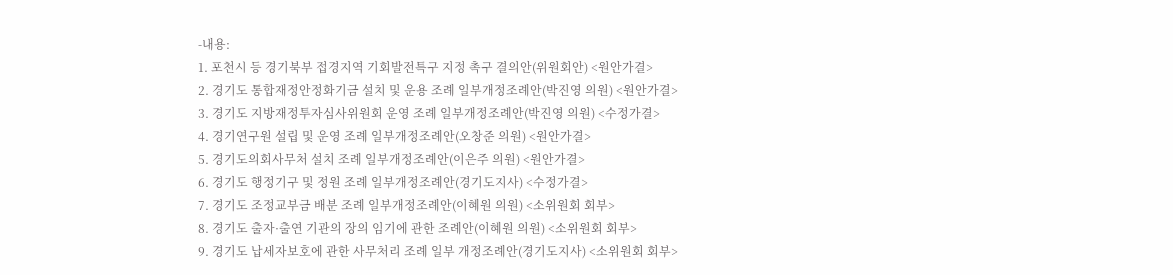-내용:
1. 포천시 등 경기북부 접경지역 기회발전특구 지정 촉구 결의안(위원회안) <원안가결>
2. 경기도 통합재정안정화기금 설치 및 운용 조례 일부개정조례안(박진영 의원) <원안가결>
3. 경기도 지방재정투자심사위원회 운영 조례 일부개정조례안(박진영 의원) <수정가결>
4. 경기연구원 설립 및 운영 조례 일부개정조례안(오창준 의원) <원안가결>
5. 경기도의회사무처 설치 조례 일부개정조례안(이은주 의원) <원안가결>
6. 경기도 행정기구 및 정원 조례 일부개정조례안(경기도지사) <수정가결>
7. 경기도 조정교부금 배분 조례 일부개정조례안(이혜원 의원) <소위원회 회부>
8. 경기도 출자·출연 기관의 장의 임기에 관한 조례안(이혜원 의원) <소위원회 회부>
9. 경기도 납세자보호에 관한 사무처리 조례 일부 개정조례안(경기도지사) <소위원회 회부>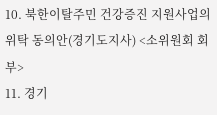10. 북한이탈주민 건강증진 지원사업의 위탁 동의안(경기도지사) <소위원회 회부>
11. 경기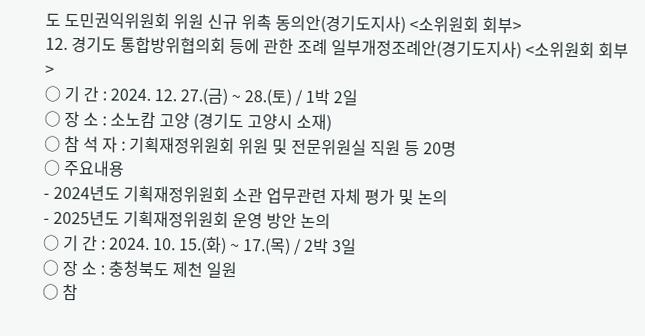도 도민권익위원회 위원 신규 위촉 동의안(경기도지사) <소위원회 회부>
12. 경기도 통합방위협의회 등에 관한 조례 일부개정조례안(경기도지사) <소위원회 회부>
○ 기 간 : 2024. 12. 27.(금) ~ 28.(토) / 1박 2일
○ 장 소 : 소노캄 고양 (경기도 고양시 소재)
○ 참 석 자 : 기획재정위원회 위원 및 전문위원실 직원 등 20명
○ 주요내용
- 2024년도 기획재정위원회 소관 업무관련 자체 평가 및 논의
- 2025년도 기획재정위원회 운영 방안 논의
○ 기 간 : 2024. 10. 15.(화) ~ 17.(목) / 2박 3일
○ 장 소 : 충청북도 제천 일원
○ 참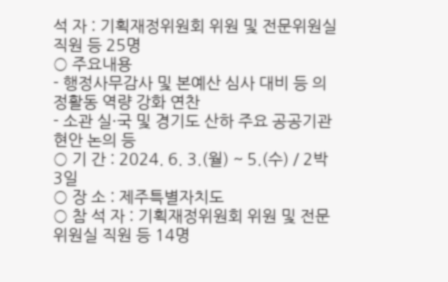석 자 : 기획재정위원회 위원 및 전문위원실 직원 등 25명
○ 주요내용
- 행정사무감사 및 본예산 심사 대비 등 의정활동 역량 강화 연찬
- 소관 실·국 및 경기도 산하 주요 공공기관 현안 논의 등
○ 기 간 : 2024. 6. 3.(월) ~ 5.(수) / 2박 3일
○ 장 소 : 제주특별자치도
○ 참 석 자 : 기획재정위원회 위원 및 전문위원실 직원 등 14명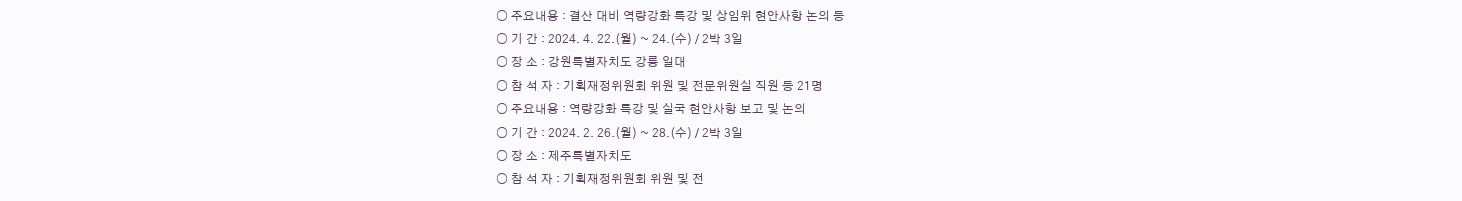○ 주요내용 : 결산 대비 역량강화 특강 및 상임위 현안사항 논의 등
○ 기 간 : 2024. 4. 22.(월) ~ 24.(수) / 2박 3일
○ 장 소 : 강원특별자치도 강릉 일대
○ 참 석 자 : 기획재정위원회 위원 및 전문위원실 직원 등 21명
○ 주요내용 : 역량강화 특강 및 실국 현안사항 보고 및 논의
○ 기 간 : 2024. 2. 26.(월) ~ 28.(수) / 2박 3일
○ 장 소 : 제주특별자치도
○ 참 석 자 : 기획재정위원회 위원 및 전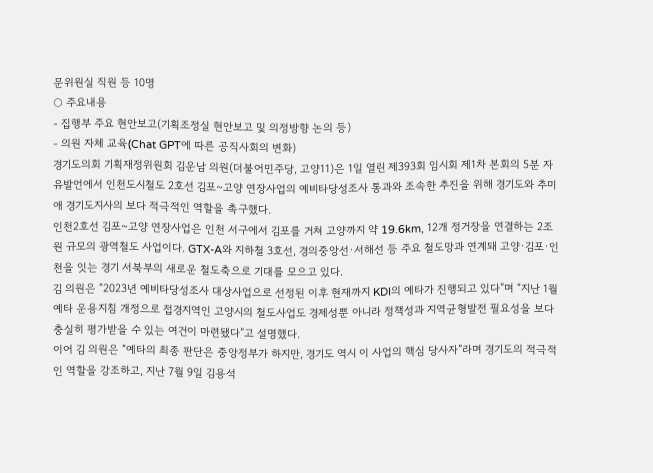문위원실 직원 등 10명
○ 주요내용
- 집행부 주요 현안보고(기획조정실 현안보고 및 의정방향 논의 등)
- 의원 자체 교육(Chat GPT에 따른 공직사회의 변화)
경기도의회 기획재정위원회 김운남 의원(더불어민주당, 고양11)은 1일 열린 제393회 임시회 제1차 본회의 5분 자유발언에서 인천도시철도 2호선 김포~고양 연장사업의 예비타당성조사 통과와 조속한 추진을 위해 경기도와 추미애 경기도지사의 보다 적극적인 역할을 촉구했다.
인천2호선 김포~고양 연장사업은 인천 서구에서 김포를 거쳐 고양까지 약 19.6km, 12개 정거장을 연결하는 2조 원 규모의 광역철도 사업이다. GTX-A와 지하철 3호선, 경의중앙선·서해선 등 주요 철도망과 연계돼 고양·김포·인천을 잇는 경기 서북부의 새로운 철도축으로 기대를 모으고 있다.
김 의원은 “2023년 예비타당성조사 대상사업으로 선정된 이후 현재까지 KDI의 예타가 진행되고 있다”며 “지난 1월 예타 운용지침 개정으로 접경지역인 고양시의 철도사업도 경제성뿐 아니라 정책성과 지역균형발전 필요성을 보다 충실히 평가받을 수 있는 여건이 마련됐다”고 설명했다.
이어 김 의원은 “예타의 최종 판단은 중앙정부가 하지만, 경기도 역시 이 사업의 핵심 당사자”라며 경기도의 적극적인 역할을 강조하고, 지난 7월 9일 김용석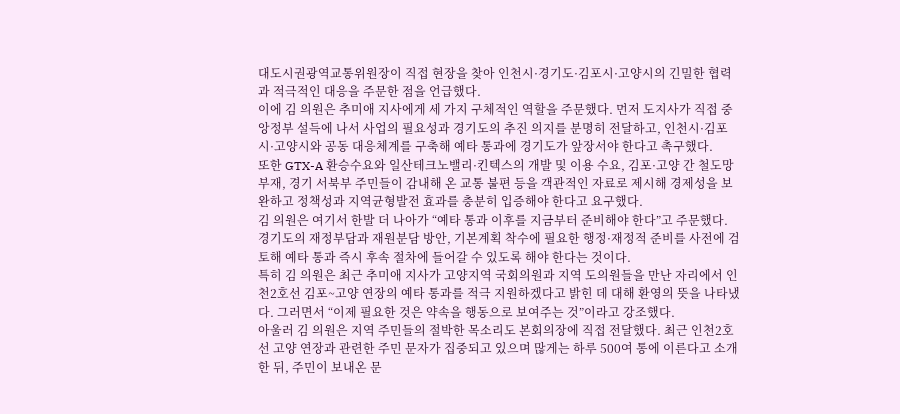대도시권광역교통위원장이 직접 현장을 찾아 인천시·경기도·김포시·고양시의 긴밀한 협력과 적극적인 대응을 주문한 점을 언급했다.
이에 김 의원은 추미애 지사에게 세 가지 구체적인 역할을 주문했다. 먼저 도지사가 직접 중앙정부 설득에 나서 사업의 필요성과 경기도의 추진 의지를 분명히 전달하고, 인천시·김포시·고양시와 공동 대응체계를 구축해 예타 통과에 경기도가 앞장서야 한다고 촉구했다.
또한 GTX-A 환승수요와 일산테크노밸리·킨텍스의 개발 및 이용 수요, 김포·고양 간 철도망 부재, 경기 서북부 주민들이 감내해 온 교통 불편 등을 객관적인 자료로 제시해 경제성을 보완하고 정책성과 지역균형발전 효과를 충분히 입증해야 한다고 요구했다.
김 의원은 여기서 한발 더 나아가 “예타 통과 이후를 지금부터 준비해야 한다”고 주문했다. 경기도의 재정부담과 재원분담 방안, 기본계획 착수에 필요한 행정·재정적 준비를 사전에 검토해 예타 통과 즉시 후속 절차에 들어갈 수 있도록 해야 한다는 것이다.
특히 김 의원은 최근 추미애 지사가 고양지역 국회의원과 지역 도의원들을 만난 자리에서 인천2호선 김포~고양 연장의 예타 통과를 적극 지원하겠다고 밝힌 데 대해 환영의 뜻을 나타냈다. 그러면서 “이제 필요한 것은 약속을 행동으로 보여주는 것”이라고 강조했다.
아울러 김 의원은 지역 주민들의 절박한 목소리도 본회의장에 직접 전달했다. 최근 인천2호선 고양 연장과 관련한 주민 문자가 집중되고 있으며 많게는 하루 500여 통에 이른다고 소개한 뒤, 주민이 보내온 문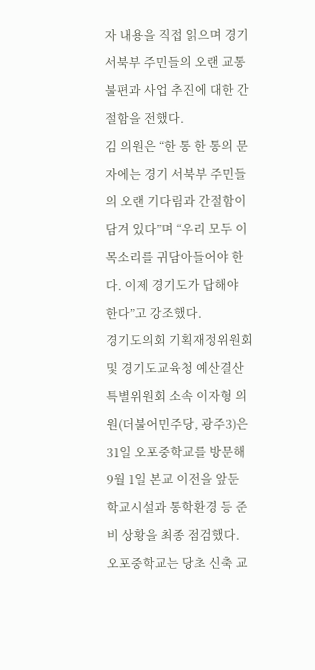자 내용을 직접 읽으며 경기 서북부 주민들의 오랜 교통 불편과 사업 추진에 대한 간절함을 전했다.
김 의원은 “한 통 한 통의 문자에는 경기 서북부 주민들의 오랜 기다림과 간절함이 담겨 있다”며 “우리 모두 이 목소리를 귀담아들어야 한다. 이제 경기도가 답해야 한다”고 강조했다.
경기도의회 기획재정위원회 및 경기도교육청 예산결산특별위원회 소속 이자형 의원(더불어민주당, 광주3)은 31일 오포중학교를 방문해 9월 1일 본교 이전을 앞둔 학교시설과 통학환경 등 준비 상황을 최종 점검했다.
오포중학교는 당초 신축 교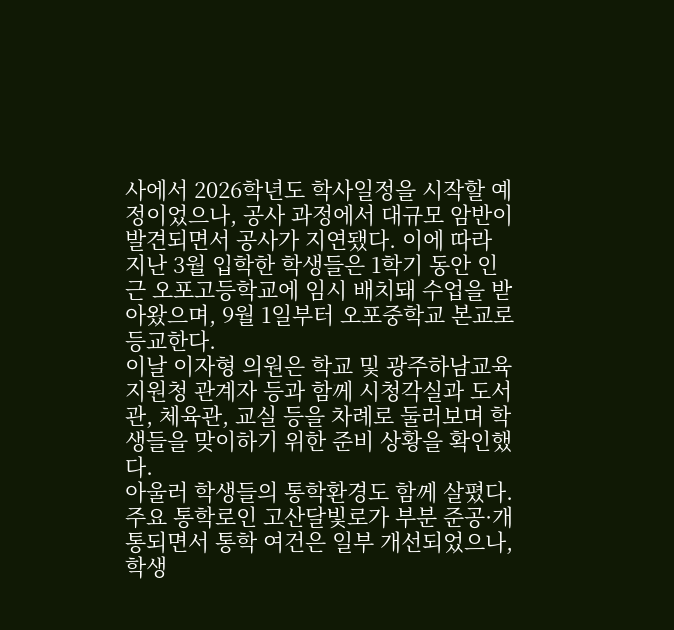사에서 2026학년도 학사일정을 시작할 예정이었으나, 공사 과정에서 대규모 암반이 발견되면서 공사가 지연됐다. 이에 따라 지난 3월 입학한 학생들은 1학기 동안 인근 오포고등학교에 임시 배치돼 수업을 받아왔으며, 9월 1일부터 오포중학교 본교로 등교한다.
이날 이자형 의원은 학교 및 광주하남교육지원청 관계자 등과 함께 시청각실과 도서관, 체육관, 교실 등을 차례로 둘러보며 학생들을 맞이하기 위한 준비 상황을 확인했다.
아울러 학생들의 통학환경도 함께 살폈다. 주요 통학로인 고산달빛로가 부분 준공·개통되면서 통학 여건은 일부 개선되었으나, 학생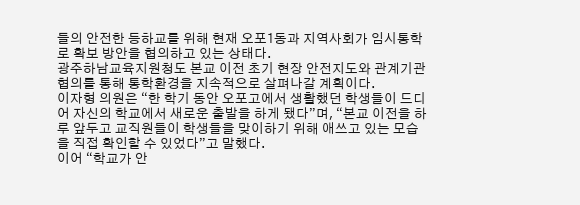들의 안전한 등하교를 위해 현재 오포1동과 지역사회가 임시통학로 확보 방안을 협의하고 있는 상태다.
광주하남교육지원청도 본교 이전 초기 현장 안전지도와 관계기관 협의를 통해 통학환경을 지속적으로 살펴나갈 계획이다.
이자형 의원은 “한 학기 동안 오포고에서 생활했던 학생들이 드디어 자신의 학교에서 새로운 출발을 하게 됐다”며, “본교 이전을 하루 앞두고 교직원들이 학생들을 맞이하기 위해 애쓰고 있는 모습을 직접 확인할 수 있었다”고 말했다.
이어 “학교가 안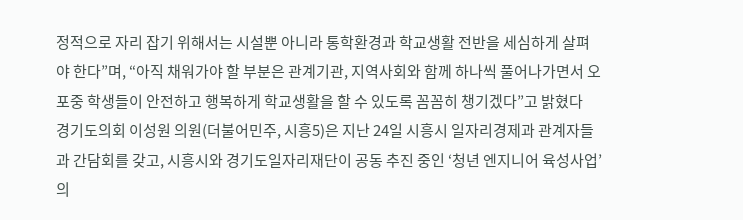정적으로 자리 잡기 위해서는 시설뿐 아니라 통학환경과 학교생활 전반을 세심하게 살펴야 한다”며, “아직 채워가야 할 부분은 관계기관, 지역사회와 함께 하나씩 풀어나가면서 오포중 학생들이 안전하고 행복하게 학교생활을 할 수 있도록 꼼꼼히 챙기겠다”고 밝혔다
경기도의회 이성원 의원(더불어민주, 시흥5)은 지난 24일 시흥시 일자리경제과 관계자들과 간담회를 갖고, 시흥시와 경기도일자리재단이 공동 추진 중인 ‘청년 엔지니어 육성사업’의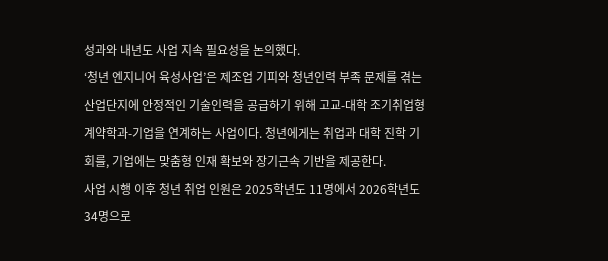성과와 내년도 사업 지속 필요성을 논의했다.
‘청년 엔지니어 육성사업’은 제조업 기피와 청년인력 부족 문제를 겪는 산업단지에 안정적인 기술인력을 공급하기 위해 고교-대학 조기취업형 계약학과-기업을 연계하는 사업이다. 청년에게는 취업과 대학 진학 기회를, 기업에는 맞춤형 인재 확보와 장기근속 기반을 제공한다.
사업 시행 이후 청년 취업 인원은 2025학년도 11명에서 2026학년도 34명으로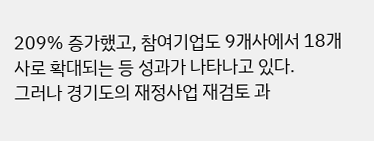209% 증가했고, 참여기업도 9개사에서 18개사로 확대되는 등 성과가 나타나고 있다.
그러나 경기도의 재정사업 재검토 과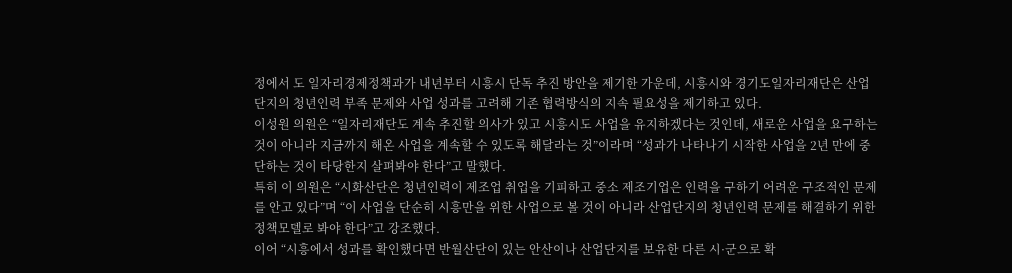정에서 도 일자리경제정책과가 내년부터 시흥시 단독 추진 방안을 제기한 가운데, 시흥시와 경기도일자리재단은 산업단지의 청년인력 부족 문제와 사업 성과를 고려해 기존 협력방식의 지속 필요성을 제기하고 있다.
이성원 의원은 “일자리재단도 계속 추진할 의사가 있고 시흥시도 사업을 유지하겠다는 것인데, 새로운 사업을 요구하는 것이 아니라 지금까지 해온 사업을 계속할 수 있도록 해달라는 것”이라며 “성과가 나타나기 시작한 사업을 2년 만에 중단하는 것이 타당한지 살펴봐야 한다”고 말했다.
특히 이 의원은 “시화산단은 청년인력이 제조업 취업을 기피하고 중소 제조기업은 인력을 구하기 어려운 구조적인 문제를 안고 있다”며 “이 사업을 단순히 시흥만을 위한 사업으로 볼 것이 아니라 산업단지의 청년인력 문제를 해결하기 위한 정책모델로 봐야 한다”고 강조했다.
이어 “시흥에서 성과를 확인했다면 반월산단이 있는 안산이나 산업단지를 보유한 다른 시·군으로 확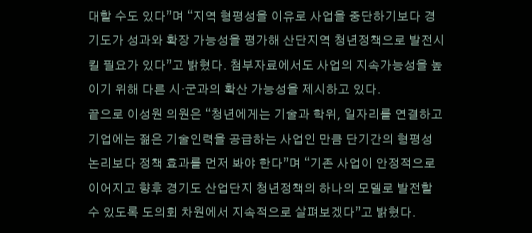대할 수도 있다”며 “지역 형평성을 이유로 사업을 중단하기보다 경기도가 성과와 확장 가능성을 평가해 산단지역 청년정책으로 발전시킬 필요가 있다”고 밝혔다. 첨부자료에서도 사업의 지속가능성을 높이기 위해 다른 시·군과의 확산 가능성을 제시하고 있다.
끝으로 이성원 의원은 “청년에게는 기술과 학위, 일자리를 연결하고 기업에는 젊은 기술인력을 공급하는 사업인 만큼 단기간의 형평성 논리보다 정책 효과를 먼저 봐야 한다”며 “기존 사업이 안정적으로 이어지고 향후 경기도 산업단지 청년정책의 하나의 모델로 발전할 수 있도록 도의회 차원에서 지속적으로 살펴보겠다”고 밝혔다.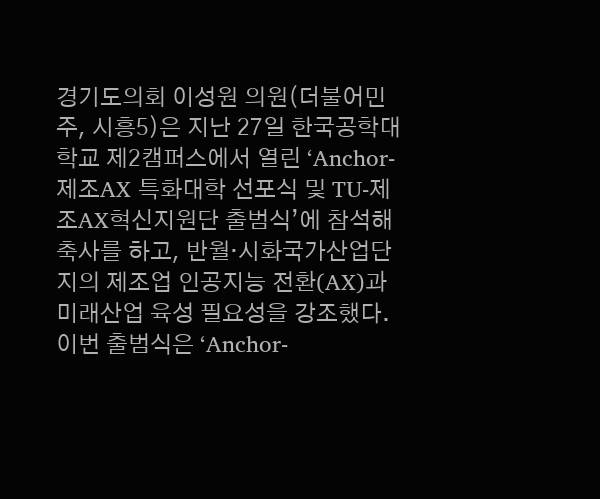경기도의회 이성원 의원(더불어민주, 시흥5)은 지난 27일 한국공학대학교 제2캠퍼스에서 열린 ‘Anchor-제조AX 특화대학 선포식 및 TU-제조AX혁신지원단 출범식’에 참석해 축사를 하고, 반월·시화국가산업단지의 제조업 인공지능 전환(AX)과 미래산업 육성 필요성을 강조했다.
이번 출범식은 ‘Anchor-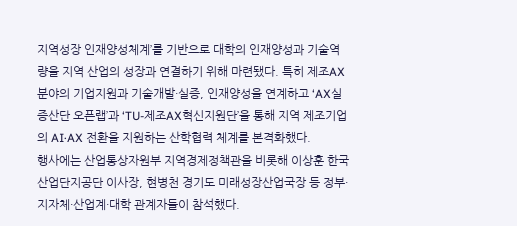지역성장 인재양성체계’를 기반으로 대학의 인재양성과 기술역량을 지역 산업의 성장과 연결하기 위해 마련됐다. 특히 제조AX 분야의 기업지원과 기술개발·실증, 인재양성을 연계하고 ‘AX실증산단 오픈랩’과 ‘TU-제조AX혁신지원단’을 통해 지역 제조기업의 AI·AX 전환을 지원하는 산학협력 체계를 본격화했다.
행사에는 산업통상자원부 지역경제정책관을 비롯해 이상훈 한국산업단지공단 이사장, 현병천 경기도 미래성장산업국장 등 정부·지자체·산업계·대학 관계자들이 참석했다.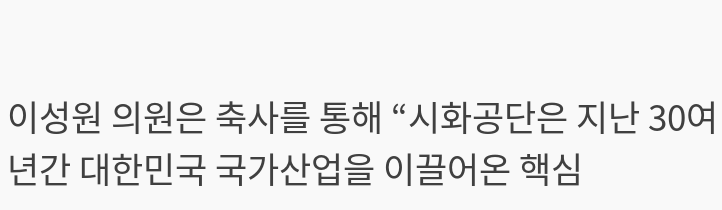이성원 의원은 축사를 통해 “시화공단은 지난 30여 년간 대한민국 국가산업을 이끌어온 핵심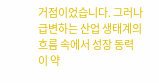거점이었습니다. 그러나 급변하는 산업 생태계의 흐름 속에서 성장 동력이 약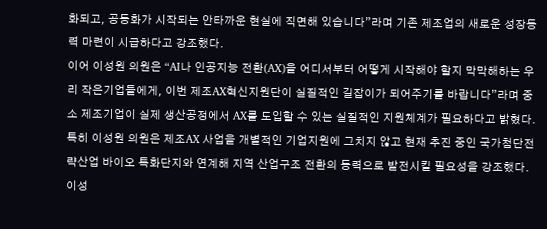화되고, 공동화가 시작되는 안타까운 현실에 직면해 있습니다”라며 기존 제조업의 새로운 성장동력 마련이 시급하다고 강조했다.
이어 이성원 의원은 “AI나 인공지능 전환(AX)을 어디서부터 어떻게 시작해야 할지 막막해하는 우리 작은기업들에게, 이번 제조AX혁신지원단이 실질적인 길잡이가 되어주기를 바랍니다”라며 중소 제조기업이 실제 생산공정에서 AX를 도입할 수 있는 실질적인 지원체계가 필요하다고 밝혔다.
특히 이성원 의원은 제조AX 사업을 개별적인 기업지원에 그치지 않고 현재 추진 중인 국가첨단전략산업 바이오 특화단지와 연계해 지역 산업구조 전환의 동력으로 발전시킬 필요성을 강조했다.
이성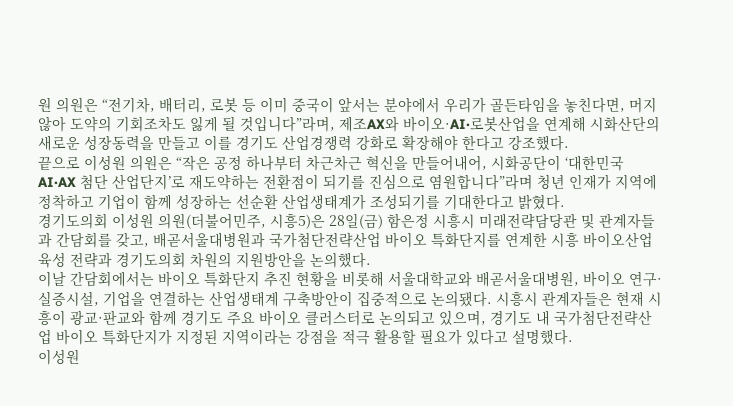원 의원은 “전기차, 배터리, 로봇 등 이미 중국이 앞서는 분야에서 우리가 골든타임을 놓친다면, 머지않아 도약의 기회조차도 잃게 될 것입니다”라며, 제조AX와 바이오·AI·로봇산업을 연계해 시화산단의 새로운 성장동력을 만들고 이를 경기도 산업경쟁력 강화로 확장해야 한다고 강조했다.
끝으로 이성원 의원은 “작은 공정 하나부터 차근차근 혁신을 만들어내어, 시화공단이 ‘대한민국 AI·AX 첨단 산업단지’로 재도약하는 전환점이 되기를 진심으로 염원합니다”라며 청년 인재가 지역에 정착하고 기업이 함께 성장하는 선순환 산업생태계가 조성되기를 기대한다고 밝혔다.
경기도의회 이성원 의원(더불어민주, 시흥5)은 28일(금) 함은정 시흥시 미래전략담당관 및 관계자들과 간담회를 갖고, 배곧서울대병원과 국가첨단전략산업 바이오 특화단지를 연계한 시흥 바이오산업 육성 전략과 경기도의회 차원의 지원방안을 논의했다.
이날 간담회에서는 바이오 특화단지 추진 현황을 비롯해 서울대학교와 배곧서울대병원, 바이오 연구·실증시설, 기업을 연결하는 산업생태계 구축방안이 집중적으로 논의됐다. 시흥시 관계자들은 현재 시흥이 광교·판교와 함께 경기도 주요 바이오 클러스터로 논의되고 있으며, 경기도 내 국가첨단전략산업 바이오 특화단지가 지정된 지역이라는 강점을 적극 활용할 필요가 있다고 설명했다.
이성원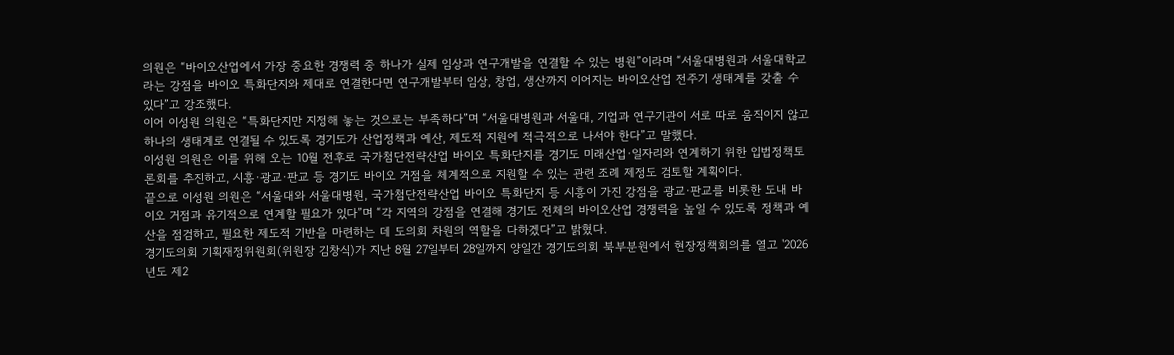의원은 “바이오산업에서 가장 중요한 경쟁력 중 하나가 실제 임상과 연구개발을 연결할 수 있는 병원”이라며 “서울대병원과 서울대학교라는 강점을 바이오 특화단지와 제대로 연결한다면 연구개발부터 임상, 창업, 생산까지 이어지는 바이오산업 전주기 생태계를 갖출 수 있다”고 강조했다.
이어 이성원 의원은 “특화단지만 지정해 놓는 것으로는 부족하다”며 “서울대병원과 서울대, 기업과 연구기관이 서로 따로 움직이지 않고 하나의 생태계로 연결될 수 있도록 경기도가 산업정책과 예산, 제도적 지원에 적극적으로 나서야 한다”고 말했다.
이성원 의원은 이를 위해 오는 10월 전후로 국가첨단전략산업 바이오 특화단지를 경기도 미래산업·일자리와 연계하기 위한 입법정책토론회를 추진하고, 시흥·광교·판교 등 경기도 바이오 거점을 체계적으로 지원할 수 있는 관련 조례 제정도 검토할 계획이다.
끝으로 이성원 의원은 “서울대와 서울대병원, 국가첨단전략산업 바이오 특화단지 등 시흥이 가진 강점을 광교·판교를 비롯한 도내 바이오 거점과 유기적으로 연계할 필요가 있다”며 “각 지역의 강점을 연결해 경기도 전체의 바이오산업 경쟁력을 높일 수 있도록 정책과 예산을 점검하고, 필요한 제도적 기반을 마련하는 데 도의회 차원의 역할을 다하겠다”고 밝혔다.
경기도의회 기획재정위원회(위원장 김창식)가 지난 8월 27일부터 28일까지 양일간 경기도의회 북부분원에서 현장정책회의를 열고 '2026년도 제2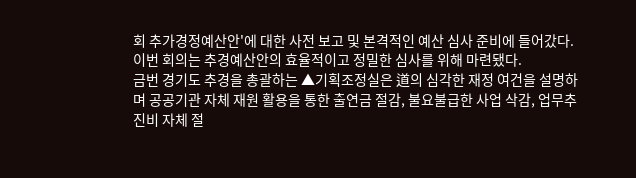회 추가경정예산안'에 대한 사전 보고 및 본격적인 예산 심사 준비에 들어갔다. 이번 회의는 추경예산안의 효율적이고 정밀한 심사를 위해 마련됐다.
금번 경기도 추경을 총괄하는 ▲기획조정실은 道의 심각한 재정 여건을 설명하며 공공기관 자체 재원 활용을 통한 출연금 절감, 불요불급한 사업 삭감, 업무추진비 자체 절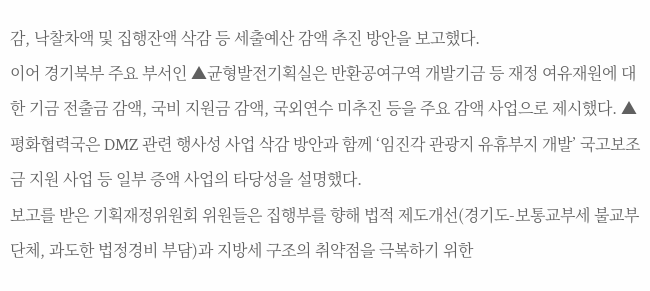감, 낙찰차액 및 집행잔액 삭감 등 세출예산 감액 추진 방안을 보고했다.
이어 경기북부 주요 부서인 ▲균형발전기획실은 반환공여구역 개발기금 등 재정 여유재원에 대한 기금 전출금 감액, 국비 지원금 감액, 국외연수 미추진 등을 주요 감액 사업으로 제시했다. ▲평화협력국은 DMZ 관련 행사성 사업 삭감 방안과 함께 ‘임진각 관광지 유휴부지 개발’ 국고보조금 지원 사업 등 일부 증액 사업의 타당성을 설명했다.
보고를 받은 기획재정위원회 위원들은 집행부를 향해 법적 제도개선(경기도-보통교부세 불교부단체, 과도한 법정경비 부담)과 지방세 구조의 취약점을 극복하기 위한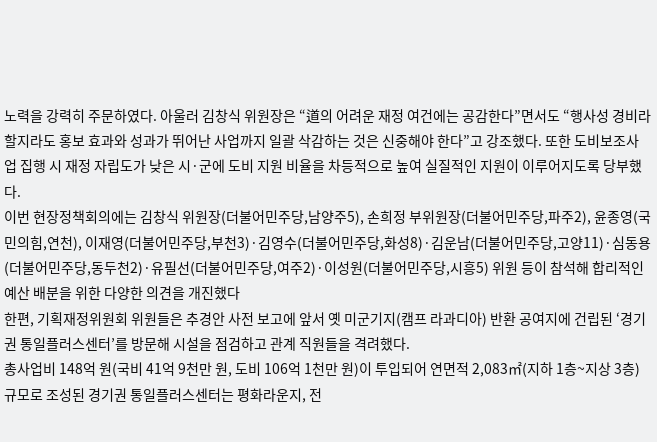노력을 강력히 주문하였다. 아울러 김창식 위원장은 “道의 어려운 재정 여건에는 공감한다”면서도 “행사성 경비라 할지라도 홍보 효과와 성과가 뛰어난 사업까지 일괄 삭감하는 것은 신중해야 한다”고 강조했다. 또한 도비보조사업 집행 시 재정 자립도가 낮은 시·군에 도비 지원 비율을 차등적으로 높여 실질적인 지원이 이루어지도록 당부했다.
이번 현장정책회의에는 김창식 위원장(더불어민주당,남양주5), 손희정 부위원장(더불어민주당,파주2), 윤종영(국민의힘,연천), 이재영(더불어민주당,부천3)·김영수(더불어민주당,화성8)·김운남(더불어민주당,고양11)·심동용(더불어민주당,동두천2)·유필선(더불어민주당,여주2)·이성원(더불어민주당,시흥5) 위원 등이 참석해 합리적인 예산 배분을 위한 다양한 의견을 개진했다
한편, 기획재정위원회 위원들은 추경안 사전 보고에 앞서 옛 미군기지(캠프 라과디아) 반환 공여지에 건립된 ‘경기권 통일플러스센터’를 방문해 시설을 점검하고 관계 직원들을 격려했다.
총사업비 148억 원(국비 41억 9천만 원, 도비 106억 1천만 원)이 투입되어 연면적 2,083㎡(지하 1층~지상 3층) 규모로 조성된 경기권 통일플러스센터는 평화라운지, 전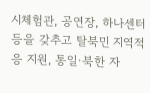시체험관, 공연장, 하나센터 등을 갖추고 탈북민 지역적응 지원, 통일·북한 자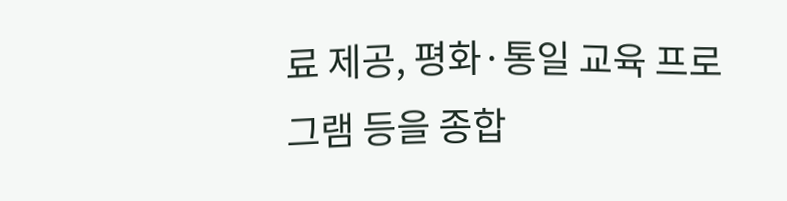료 제공, 평화·통일 교육 프로그램 등을 종합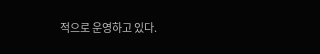적으로 운영하고 있다.